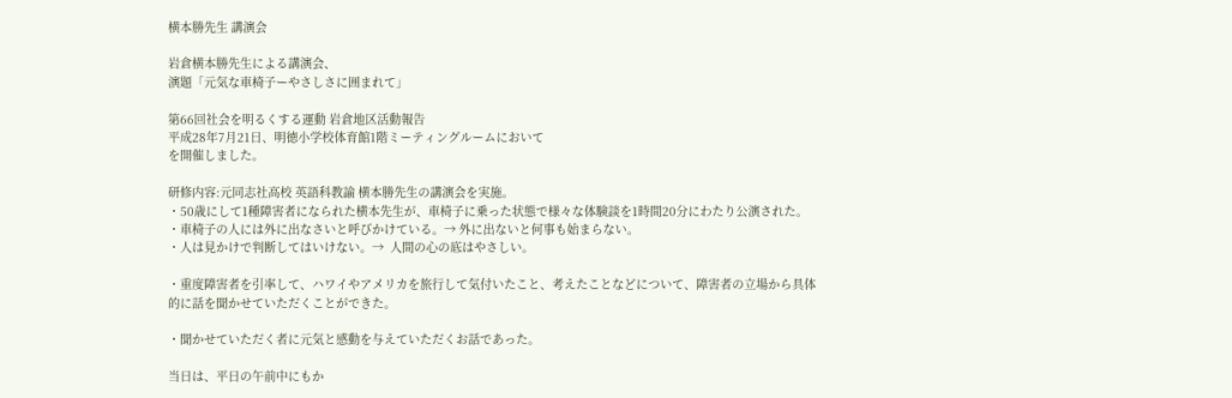横本勝先生 講演会

岩倉横本勝先生による講演会、
演題「元気な車椅子ーやさしさに囲まれて」

第66回社会を明るくする運動 岩倉地区活動報告
平成28年7月21日、明徳小学校体育館1階ミーティングルームにおいて
を開催しました。

研修内容:元同志社高校 英語科教諭 横本勝先生の講演会を実施。
・50歳にして1種障害者になられた横本先生が、車椅子に乗った状態で様々な体験談を1時間20分にわたり公演された。
・車椅子の人には外に出なさいと呼びかけている。→ 外に出ないと何事も始まらない。
・人は見かけで判断してはいけない。→  人間の心の底はやさしい。

・重度障害者を引率して、ハワイやアメリカを旅行して気付いたこと、考えたことなどについて、障害者の立場から具体的に話を聞かせていただくことができた。

・聞かせていただく者に元気と感動を与えていただくお話であった。

当日は、平日の午前中にもか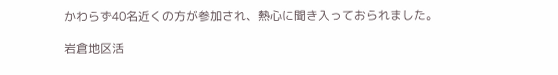かわらず40名近くの方が参加され、熱心に聞き入っておられました。

岩倉地区活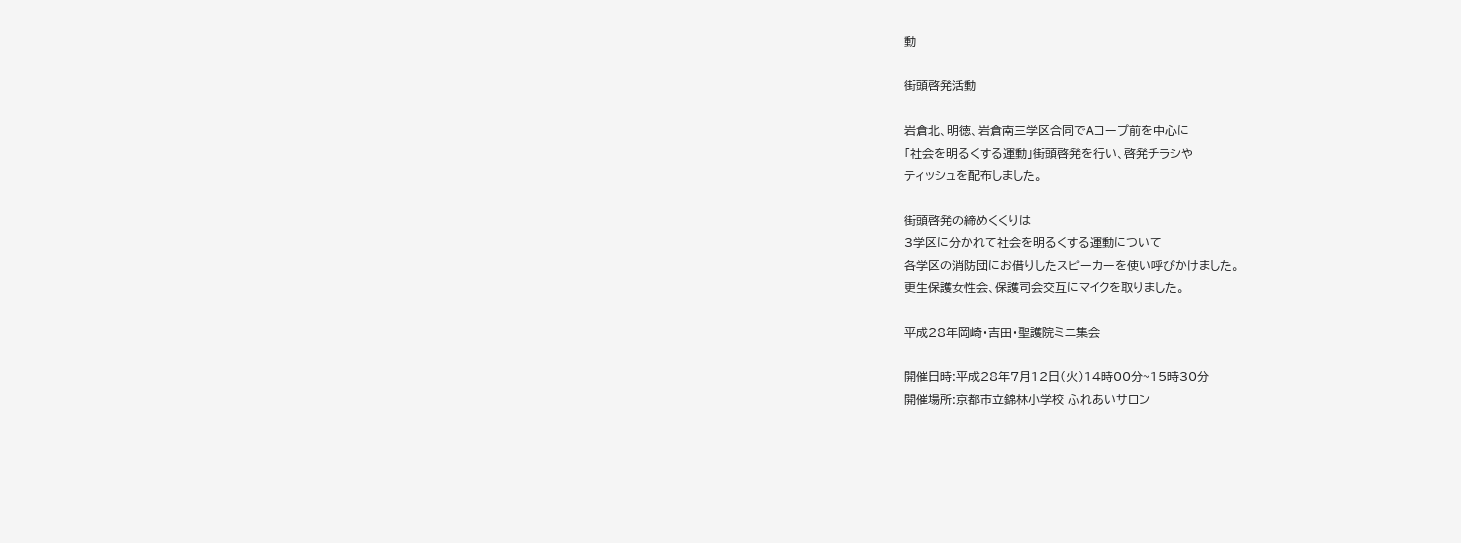動

街頭啓発活動

岩倉北、明徳、岩倉南三学区合同でAコープ前を中心に
「社会を明るくする運動」街頭啓発を行い、啓発チラシや
ティッシュを配布しました。

街頭啓発の締めくくりは
3学区に分かれて社会を明るくする運動について
各学区の消防団にお借りしたスピーカーを使い呼びかけました。
更生保護女性会、保護司会交互にマイクを取りました。

平成28年岡崎・吉田・聖護院ミニ集会

開催日時:平成28年7月12日(火)14時00分~15時30分
開催場所:京都市立錦林小学校 ふれあいサロン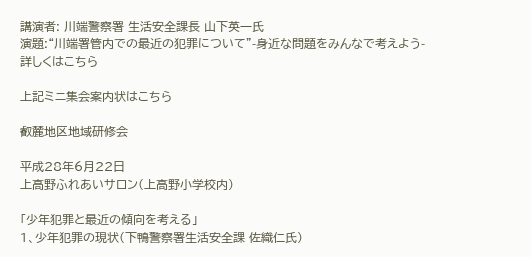講演者: 川端警察署 生活安全課長 山下英一氏
演題:“川端署管内での最近の犯罪について”-身近な問題をみんなで考えよう-
詳しくはこちら

上記ミニ集会案内状はこちら

叡麓地区地域研修会

平成28年6月22日
上高野ふれあいサロン(上高野小学校内)

「少年犯罪と最近の傾向を考える」
1、少年犯罪の現状(下鴨警察署生活安全課 佐織仁氏)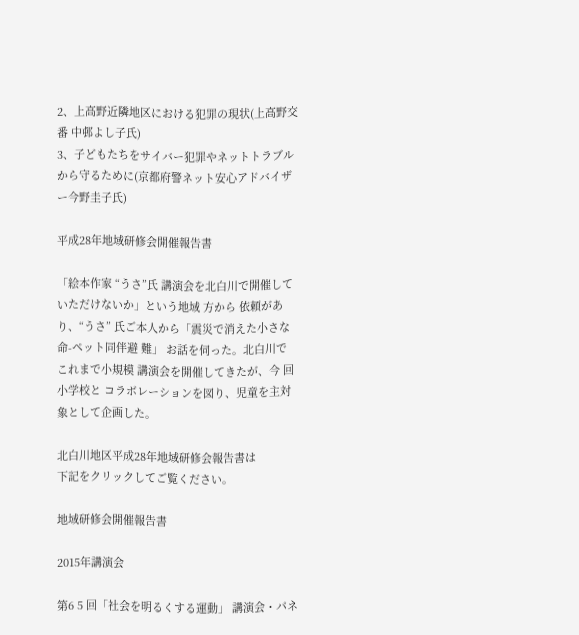2、上高野近隣地区における犯罪の現状(上高野交番 中邨よし子氏)
3、子どもたちをサイバー犯罪やネットトラブルから守るために(京都府警ネット安心アドバイザー今野圭子氏)

平成28年地域研修会開催報告書

「絵本作家 “うさ”氏 講演会を北白川で開催していただけないか」という地域 方から 依頼があり、“うさ” 氏ご本人から「震災で消えた小さな命-ペット同伴避 難」 お話を伺った。北白川で これまで小規模 講演会を開催してきたが、今 回 小学校と コラボレーションを図り、児童を主対象として企画した。

北白川地区平成28年地域研修会報告書は
下記をクリックしてご覧ください。

地域研修会開催報告書

2015年講演会

第6 5 回「社会を明るくする運動」 講演会・パネ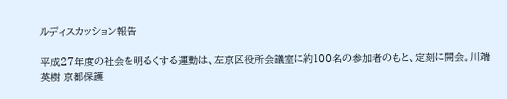ルディスカッション報告

平成27年度の社会を明るくする運動は、左京区役所会議室に約100名の参加者のもと、定刻に開会。川端英樹 京都保護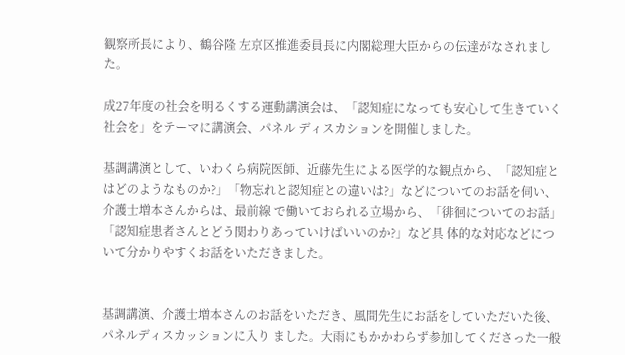観察所長により、鶴谷隆 左京区推進委員長に内閣総理大臣からの伝達がなされました。

成27年度の社会を明るくする運動講演会は、「認知症になっても安心して生きていく社会を」をテーマに講演会、パネル ディスカションを開催しました。

基調講演として、いわくら病院医師、近藤先生による医学的な観点から、「認知症と はどのようなものか?」「物忘れと認知症との違いは?」などについてのお話を伺い、介護士増本さんからは、最前線 で働いておられる立場から、「徘徊についてのお話」「認知症患者さんとどう関わりあっていけばいいのか?」など具 体的な対応などについて分かりやすくお話をいただきました。


基調講演、介護士増本さんのお話をいただき、風間先生にお話をしていただいた後、パネルディスカッションに入り ました。大雨にもかかわらず参加してくださった一般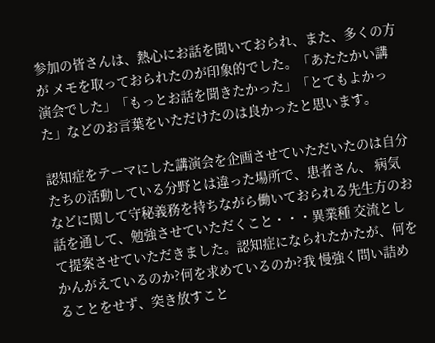参加の皆さんは、熱心にお話を聞いておられ、また、多くの方が メモを取っておられたのが印象的でした。「あたたかい講演会でした」「もっとお話を聞きたかった」「とてもよかっ た」などのお言葉をいただけたのは良かったと思います。

認知症をテーマにした講演会を企画させていただいたのは自分たちの活動している分野とは違った場所で、患者さん、 病気などに関して守秘義務を持ちながら働いておられる先生方のお話を通して、勉強させていただくこと・・・異業種 交流として提案させていただきました。認知症になられたかたが、何をかんがえているのか?何を求めているのか?我 慢強く問い詰めることをせず、突き放すこと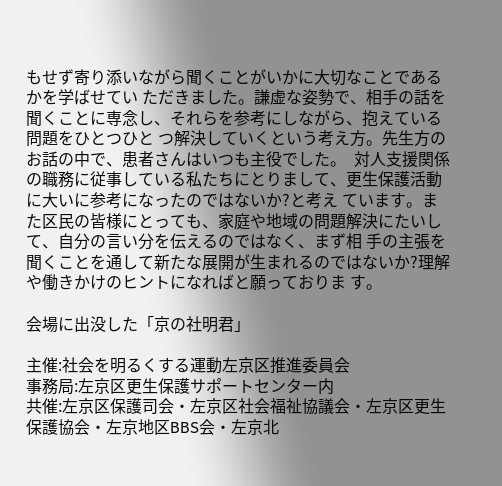もせず寄り添いながら聞くことがいかに大切なことであるかを学ばせてい ただきました。謙虚な姿勢で、相手の話を聞くことに専念し、それらを参考にしながら、抱えている問題をひとつひと つ解決していくという考え方。先生方のお話の中で、患者さんはいつも主役でした。  対人支援関係の職務に従事している私たちにとりまして、更生保護活動に大いに参考になったのではないか?と考え ています。また区民の皆様にとっても、家庭や地域の問題解決にたいして、自分の言い分を伝えるのではなく、まず相 手の主張を聞くことを通して新たな展開が生まれるのではないか?理解や働きかけのヒントになればと願っておりま す。

会場に出没した「京の社明君」

主催:社会を明るくする運動左京区推進委員会
事務局:左京区更生保護サポートセンター内
共催:左京区保護司会・左京区社会福祉協議会・左京区更生保護協会・左京地区BBS会・左京北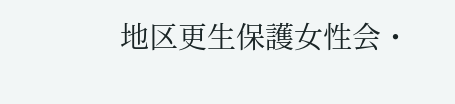地区更生保護女性会・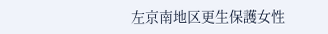左京南地区更生保護女性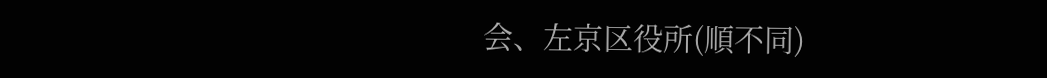会、左京区役所(順不同)